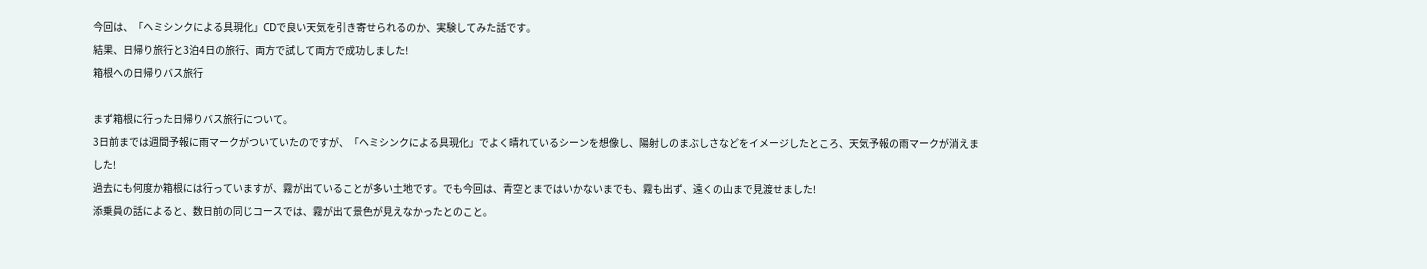今回は、「ヘミシンクによる具現化」CDで良い天気を引き寄せられるのか、実験してみた話です。
結果、日帰り旅行と3泊4日の旅行、両方で試して両方で成功しました!
箱根への日帰りバス旅行

まず箱根に行った日帰りバス旅行について。
3日前までは週間予報に雨マークがついていたのですが、「ヘミシンクによる具現化」でよく晴れているシーンを想像し、陽射しのまぶしさなどをイメージしたところ、天気予報の雨マークが消えました!
過去にも何度か箱根には行っていますが、霧が出ていることが多い土地です。でも今回は、青空とまではいかないまでも、霧も出ず、遠くの山まで見渡せました!
添乗員の話によると、数日前の同じコースでは、霧が出て景色が見えなかったとのこと。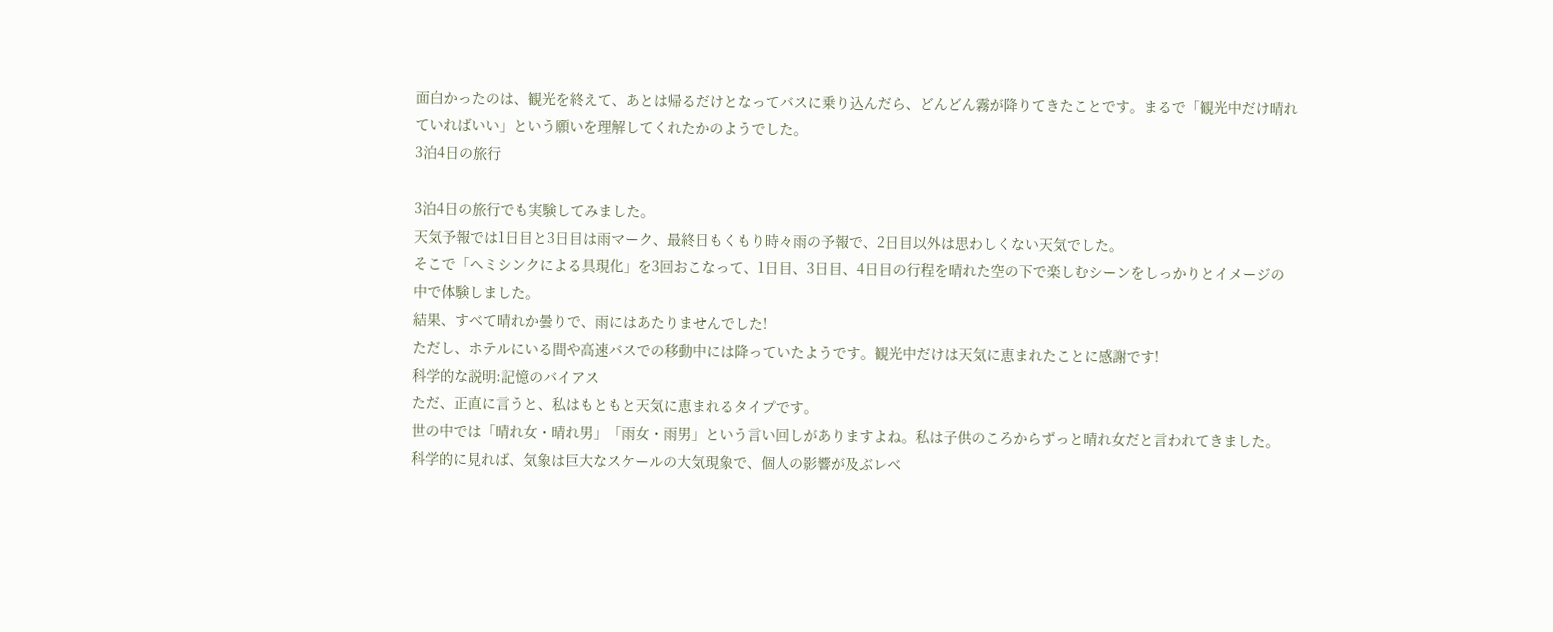面白かったのは、観光を終えて、あとは帰るだけとなってバスに乗り込んだら、どんどん霧が降りてきたことです。まるで「観光中だけ晴れていればいい」という願いを理解してくれたかのようでした。
3泊4日の旅行

3泊4日の旅行でも実験してみました。
天気予報では1日目と3日目は雨マーク、最終日もくもり時々雨の予報で、2日目以外は思わしくない天気でした。
そこで「ヘミシンクによる具現化」を3回おこなって、1日目、3日目、4日目の行程を晴れた空の下で楽しむシーンをしっかりとイメージの中で体験しました。
結果、すべて晴れか曇りで、雨にはあたりませんでした!
ただし、ホテルにいる間や高速バスでの移動中には降っていたようです。観光中だけは天気に恵まれたことに感謝です!
科学的な説明:記憶のバイアス
ただ、正直に言うと、私はもともと天気に恵まれるタイプです。
世の中では「晴れ女・晴れ男」「雨女・雨男」という言い回しがありますよね。私は子供のころからずっと晴れ女だと言われてきました。
科学的に見れば、気象は巨大なスケールの大気現象で、個人の影響が及ぶレベ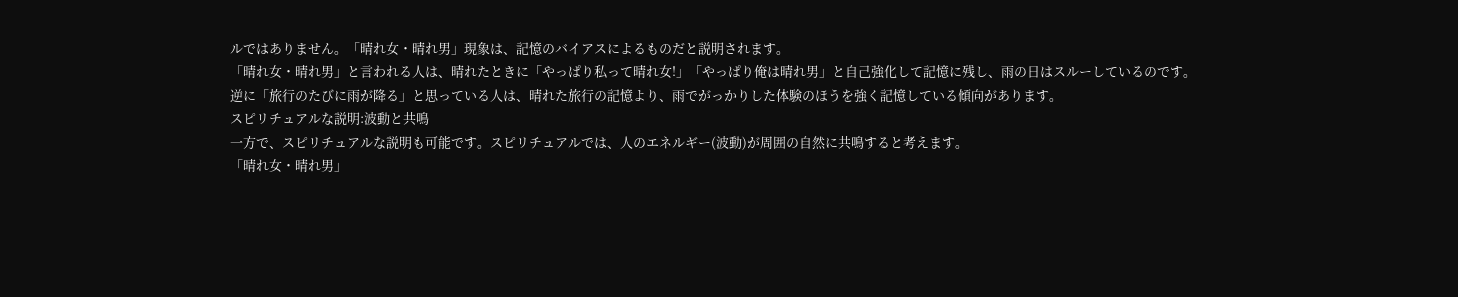ルではありません。「晴れ女・晴れ男」現象は、記憶のバイアスによるものだと説明されます。
「晴れ女・晴れ男」と言われる人は、晴れたときに「やっぱり私って晴れ女!」「やっぱり俺は晴れ男」と自己強化して記憶に残し、雨の日はスルーしているのです。
逆に「旅行のたびに雨が降る」と思っている人は、晴れた旅行の記憶より、雨でがっかりした体験のほうを強く記憶している傾向があります。
スピリチュアルな説明:波動と共鳴
一方で、スピリチュアルな説明も可能です。スピリチュアルでは、人のエネルギー(波動)が周囲の自然に共鳴すると考えます。
「晴れ女・晴れ男」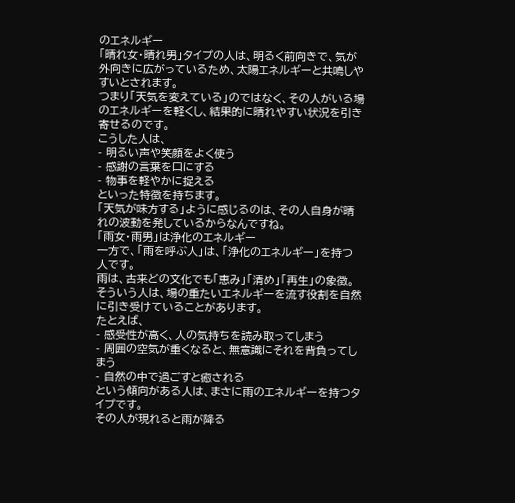のエネルギー
「晴れ女・晴れ男」タイプの人は、明るく前向きで、気が外向きに広がっているため、太陽エネルギーと共鳴しやすいとされます。
つまり「天気を変えている」のではなく、その人がいる場のエネルギーを軽くし、結果的に晴れやすい状況を引き寄せるのです。
こうした人は、
- 明るい声や笑顔をよく使う
- 感謝の言葉を口にする
- 物事を軽やかに捉える
といった特徴を持ちます。
「天気が味方する」ように感じるのは、その人自身が晴れの波動を発しているからなんですね。
「雨女・雨男」は浄化のエネルギー
一方で、「雨を呼ぶ人」は、「浄化のエネルギー」を持つ人です。
雨は、古来どの文化でも「恵み」「清め」「再生」の象徴。そういう人は、場の重たいエネルギーを流す役割を自然に引き受けていることがあります。
たとえば、
- 感受性が高く、人の気持ちを読み取ってしまう
- 周囲の空気が重くなると、無意識にそれを背負ってしまう
- 自然の中で過ごすと癒される
という傾向がある人は、まさに雨のエネルギーを持つタイプです。
その人が現れると雨が降る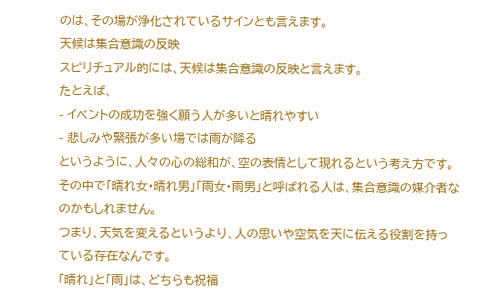のは、その場が浄化されているサインとも言えます。
天候は集合意識の反映
スピリチュアル的には、天候は集合意識の反映と言えます。
たとえば、
- イベントの成功を強く願う人が多いと晴れやすい
- 悲しみや緊張が多い場では雨が降る
というように、人々の心の総和が、空の表情として現れるという考え方です。
その中で「晴れ女・晴れ男」「雨女・雨男」と呼ばれる人は、集合意識の媒介者なのかもしれません。
つまり、天気を変えるというより、人の思いや空気を天に伝える役割を持っている存在なんです。
「晴れ」と「雨」は、どちらも祝福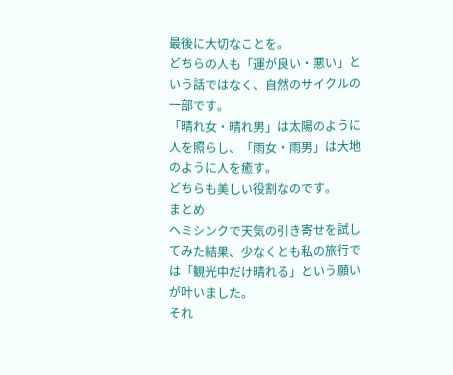最後に大切なことを。
どちらの人も「運が良い・悪い」という話ではなく、自然のサイクルの一部です。
「晴れ女・晴れ男」は太陽のように人を照らし、「雨女・雨男」は大地のように人を癒す。
どちらも美しい役割なのです。
まとめ
ヘミシンクで天気の引き寄せを試してみた結果、少なくとも私の旅行では「観光中だけ晴れる」という願いが叶いました。
それ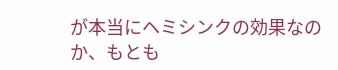が本当にヘミシンクの効果なのか、もとも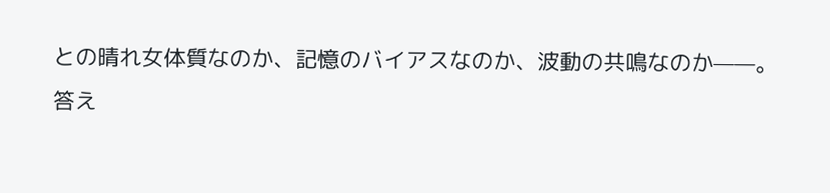との晴れ女体質なのか、記憶のバイアスなのか、波動の共鳴なのか——。
答え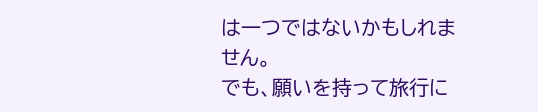は一つではないかもしれません。
でも、願いを持って旅行に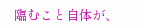臨むこと自体が、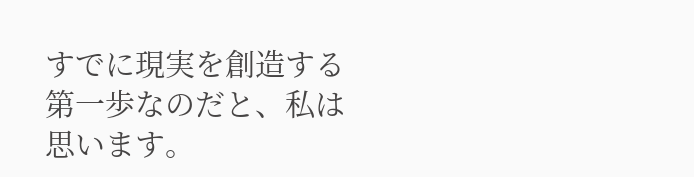すでに現実を創造する第一歩なのだと、私は思います。